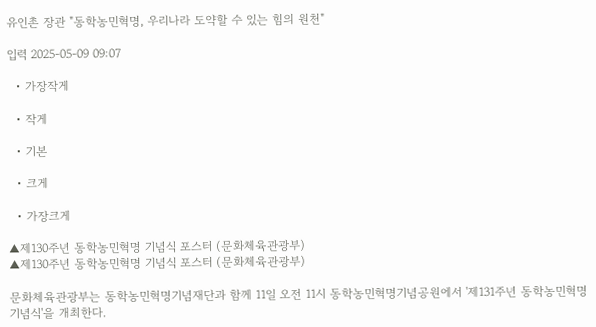유인촌 장관 "동학농민혁명, 우리나라 도약할 수 있는 힘의 원천"

입력 2025-05-09 09:07

  • 가장작게

  • 작게

  • 기본

  • 크게

  • 가장크게

▲제130주년 동학농민혁명 기념식 포스터 (문화체육관광부)
▲제130주년 동학농민혁명 기념식 포스터 (문화체육관광부)

문화체육관광부는 동학농민혁명기념재단과 함께 11일 오전 11시 동학농민혁명기념공원에서 '제131주년 동학농민혁명 기념식'을 개최한다.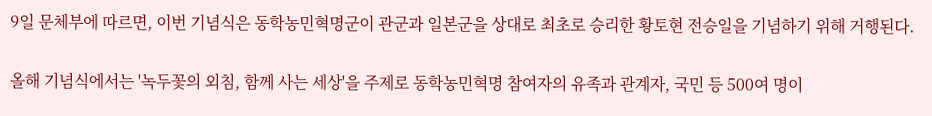9일 문체부에 따르면, 이번 기념식은 동학농민혁명군이 관군과 일본군을 상대로 최초로 승리한 황토현 전승일을 기념하기 위해 거행된다.

올해 기념식에서는 '녹두꽃의 외침, 함께 사는 세상'을 주제로 동학농민혁명 참여자의 유족과 관계자, 국민 등 500여 명이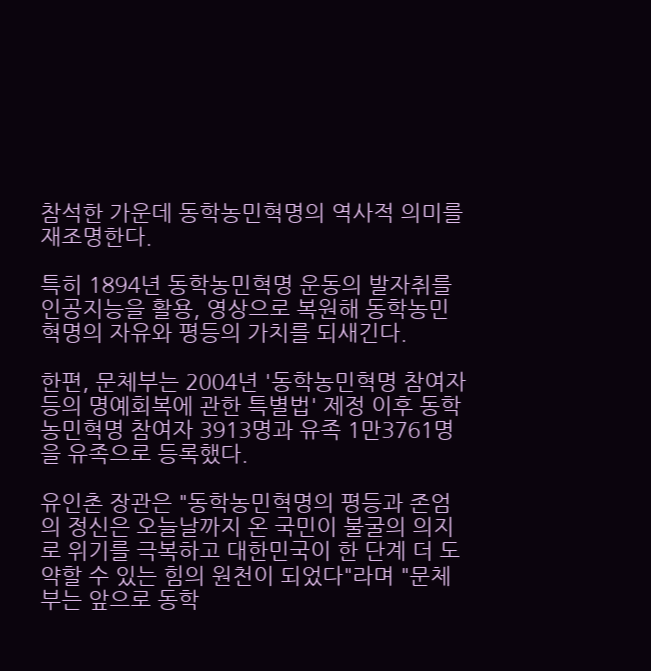참석한 가운데 동학농민혁명의 역사적 의미를 재조명한다.

특히 1894년 동학농민혁명 운동의 발자취를 인공지능을 활용, 영상으로 복원해 동학농민혁명의 자유와 평등의 가치를 되새긴다.

한편, 문체부는 2004년 '동학농민혁명 참여자 등의 명예회복에 관한 특별법' 제정 이후 동학농민혁명 참여자 3913명과 유족 1만3761명을 유족으로 등록했다.

유인촌 장관은 "동학농민혁명의 평등과 존엄의 정신은 오늘날까지 온 국민이 불굴의 의지로 위기를 극복하고 대한민국이 한 단계 더 도약할 수 있는 힘의 원천이 되었다"라며 "문체부는 앞으로 동학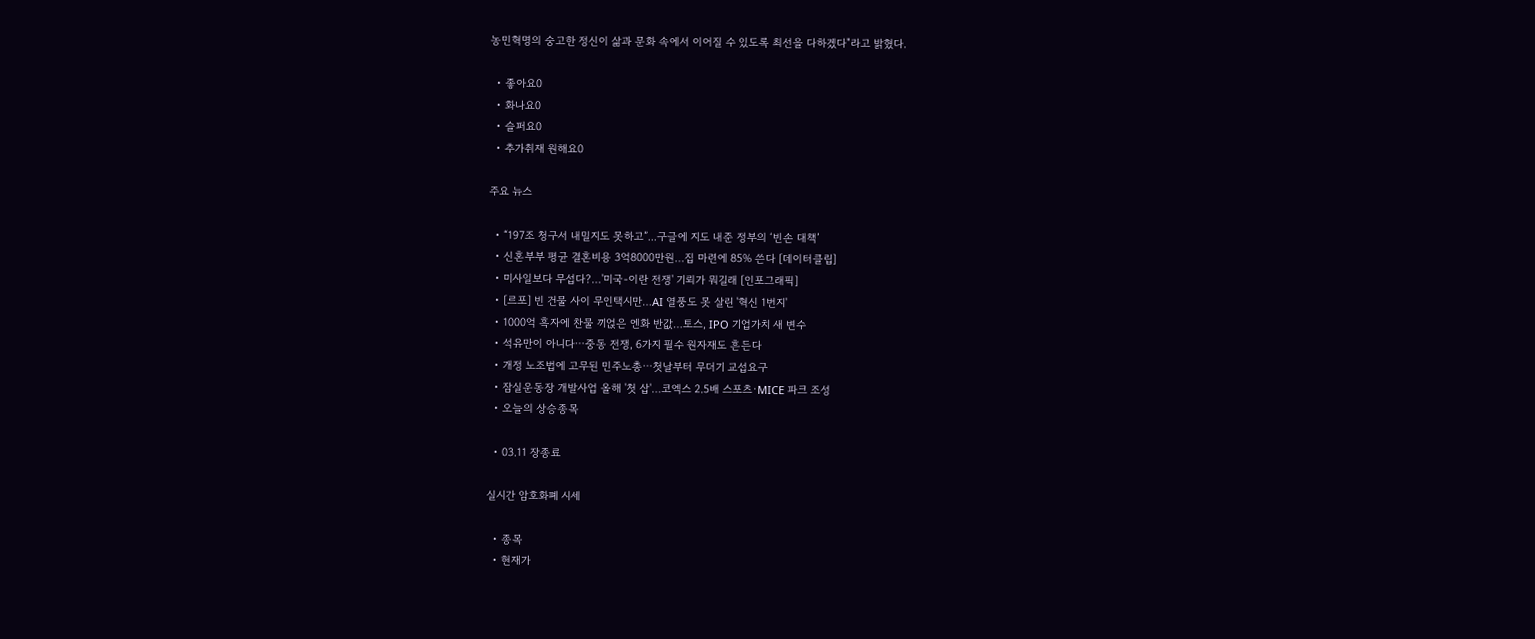농민혁명의 숭고한 정신이 삶과 문화 속에서 이어질 수 있도록 최선을 다하겠다"라고 밝혔다.

  • 좋아요0
  • 화나요0
  • 슬퍼요0
  • 추가취재 원해요0

주요 뉴스

  • “197조 청구서 내밀지도 못하고”...구글에 지도 내준 정부의 ‘빈손 대책’
  • 신혼부부 평균 결혼비용 3억8000만원…집 마련에 85% 쓴다 [데이터클립]
  • 미사일보다 무섭다?…'미국-이란 전쟁' 기뢰가 뭐길래 [인포그래픽]
  • [르포] 빈 건물 사이 무인택시만…AI 열풍도 못 살린 '혁신 1번지'
  • 1000억 흑자에 찬물 끼얹은 엔화 반값…토스, IPO 기업가치 새 변수
  • 석유만이 아니다⋯중동 전쟁, 6가지 필수 원자재도 흔든다
  • 개정 노조법에 고무된 민주노총⋯첫날부터 무더기 교섭요구
  • 잠실운동장 개발사업 올해 '첫 삽'…코엑스 2.5배 스포츠·MICE 파크 조성
  • 오늘의 상승종목

  • 03.11 장종료

실시간 암호화폐 시세

  • 종목
  • 현재가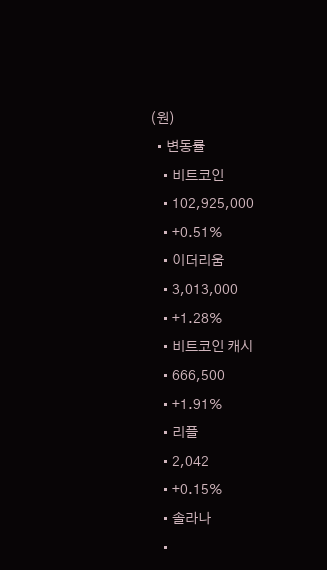(원)
  • 변동률
    • 비트코인
    • 102,925,000
    • +0.51%
    • 이더리움
    • 3,013,000
    • +1.28%
    • 비트코인 캐시
    • 666,500
    • +1.91%
    • 리플
    • 2,042
    • +0.15%
    • 솔라나
    •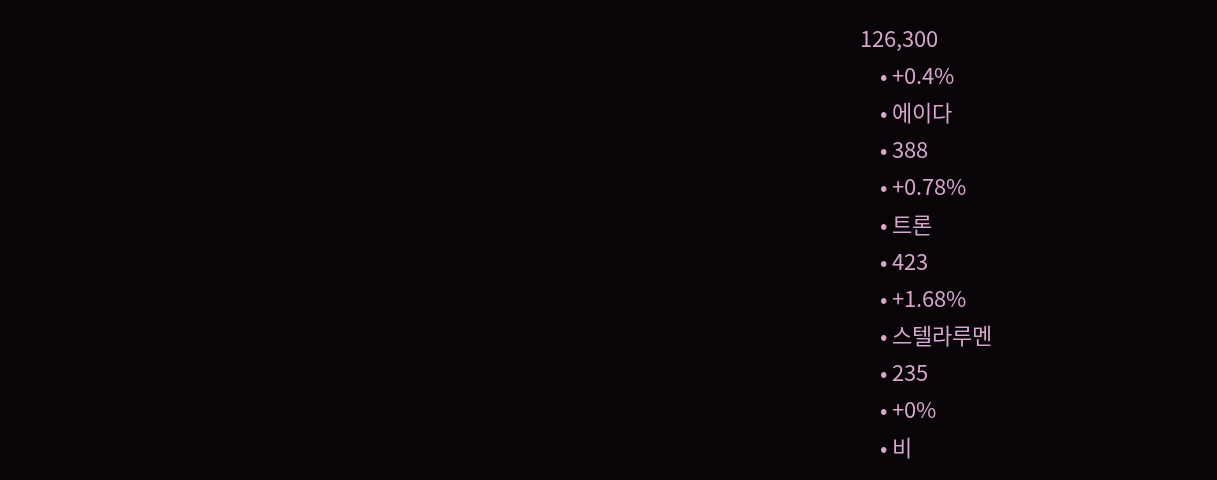126,300
    • +0.4%
    • 에이다
    • 388
    • +0.78%
    • 트론
    • 423
    • +1.68%
    • 스텔라루멘
    • 235
    • +0%
    • 비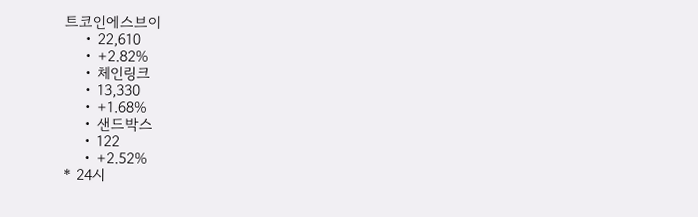트코인에스브이
    • 22,610
    • +2.82%
    • 체인링크
    • 13,330
    • +1.68%
    • 샌드박스
    • 122
    • +2.52%
* 24시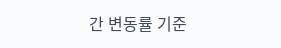간 변동률 기준